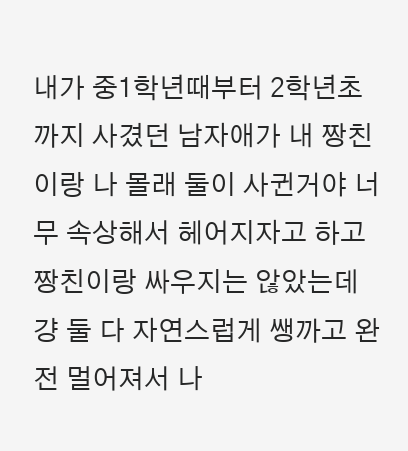내가 중1학년때부터 2학년초 까지 사겼던 남자애가 내 짱친이랑 나 몰래 둘이 사귄거야 너무 속상해서 헤어지자고 하고 짱친이랑 싸우지는 않았는데 걍 둘 다 자연스럽게 쌩까고 완전 멀어져서 나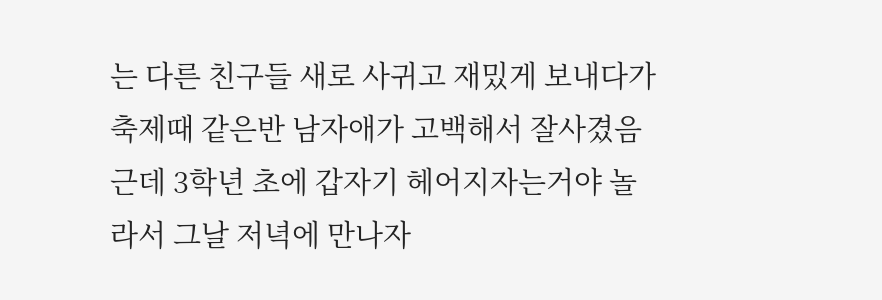는 다른 친구들 새로 사귀고 재밌게 보내다가 축제때 같은반 남자애가 고백해서 잘사겼음 근데 3학년 초에 갑자기 헤어지자는거야 놀라서 그날 저녁에 만나자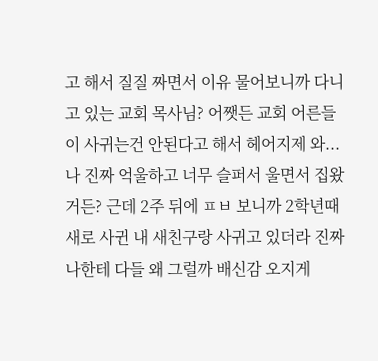고 해서 질질 짜면서 이유 물어보니까 다니고 있는 교회 목사님? 어쨋든 교회 어른들이 사귀는건 안된다고 해서 헤어지제 와...나 진짜 억울하고 너무 슬퍼서 울면서 집왔거든? 근데 2주 뒤에 ㅍㅂ 보니까 2학년때 새로 사귄 내 새친구랑 사귀고 있더라 진짜 나한테 다들 왜 그럴까 배신감 오지게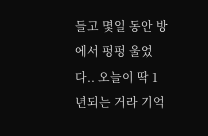들고 몇일 동안 방에서 펑펑 울었다.. 오늘이 딱 1년되는 거라 기억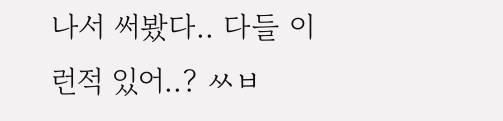나서 써봤다.. 다들 이런적 있어..? ㅆㅂ